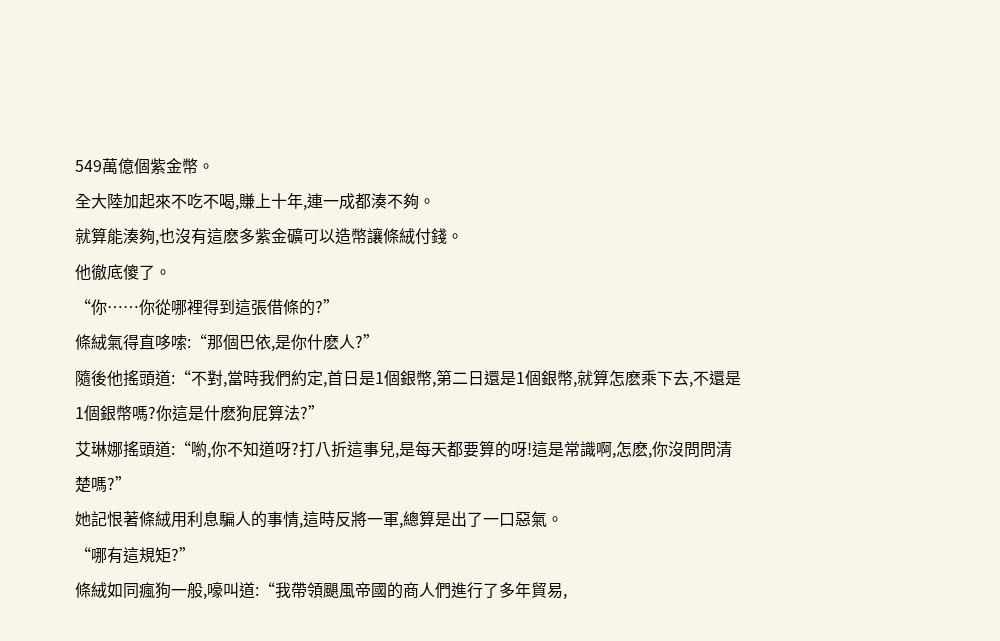549萬億個紫金幣。
全大陸加起來不吃不喝,賺上十年,連一成都湊不夠。
就算能湊夠,也沒有這麽多紫金礦可以造幣讓條絨付錢。
他徹底傻了。
“你……你從哪裡得到這張借條的?”
條絨氣得直哆嗦:“那個巴依,是你什麽人?”
隨後他搖頭道:“不對,當時我們約定,首日是1個銀幣,第二日還是1個銀幣,就算怎麽乘下去,不還是1個銀幣嗎?你這是什麽狗屁算法?”
艾琳娜搖頭道:“喲,你不知道呀?打八折這事兒,是每天都要算的呀!這是常識啊,怎麽,你沒問問清楚嗎?”
她記恨著條絨用利息騙人的事情,這時反將一軍,總算是出了一口惡氣。
“哪有這規矩?”
條絨如同瘋狗一般,嚎叫道:“我帶領颶風帝國的商人們進行了多年貿易,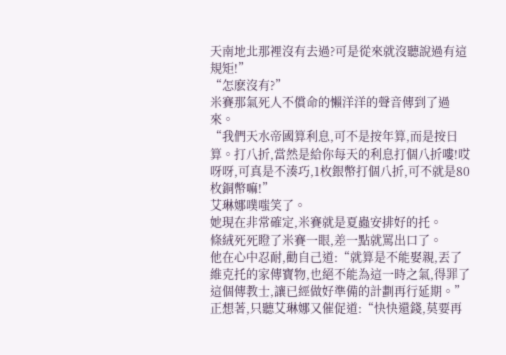天南地北那裡沒有去過?可是從來就沒聽說過有這規矩!”
“怎麽沒有?”
米賽那氣死人不償命的懶洋洋的聲音傳到了過來。
“我們天水帝國算利息,可不是按年算,而是按日算。打八折,當然是給你每天的利息打個八折嘍!哎呀呀,可真是不湊巧,1枚銀幣打個八折,可不就是80枚銅幣嘛!”
艾琳娜噗嗤笑了。
她現在非常確定,米賽就是夏蟲安排好的托。
條絨死死瞪了米賽一眼,差一點就罵出口了。
他在心中忍耐,勸自己道:“就算是不能娶親,丟了維克托的家傳寶物,也絕不能為這一時之氣,得罪了這個傳教士,讓已經做好準備的計劃再行延期。”
正想著,只聽艾琳娜又催促道:“快快還錢,莫要再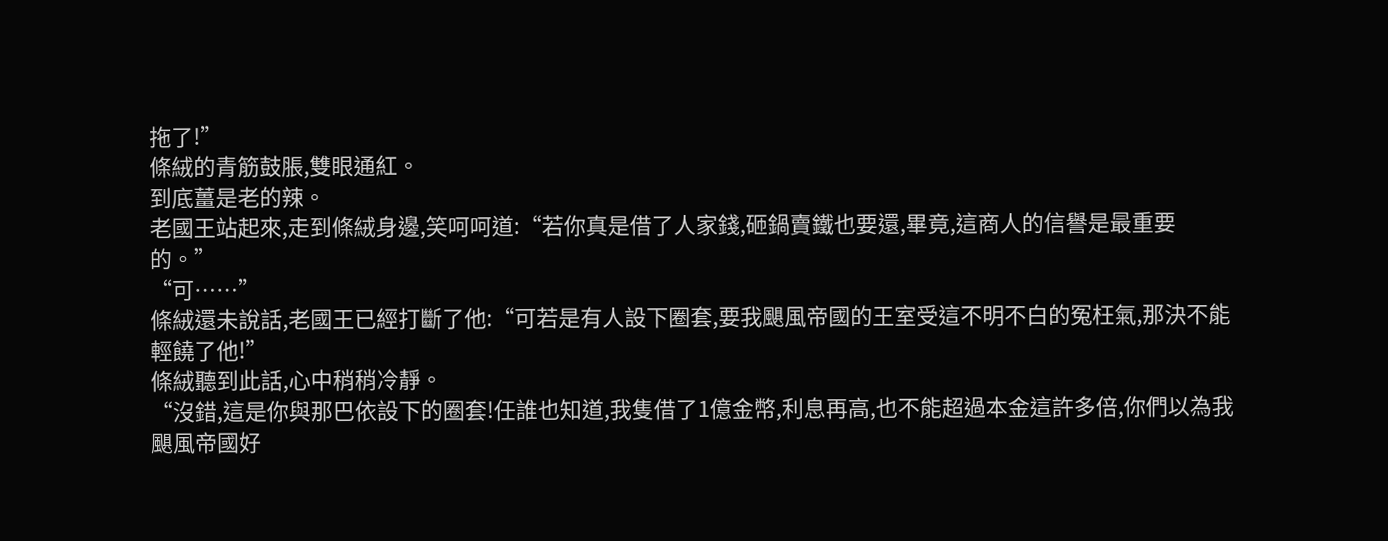拖了!”
條絨的青筋鼓脹,雙眼通紅。
到底薑是老的辣。
老國王站起來,走到條絨身邊,笑呵呵道:“若你真是借了人家錢,砸鍋賣鐵也要還,畢竟,這商人的信譽是最重要的。”
“可……”
條絨還未說話,老國王已經打斷了他:“可若是有人設下圈套,要我颶風帝國的王室受這不明不白的冤枉氣,那決不能輕饒了他!”
條絨聽到此話,心中稍稍冷靜。
“沒錯,這是你與那巴依設下的圈套!任誰也知道,我隻借了1億金幣,利息再高,也不能超過本金這許多倍,你們以為我颶風帝國好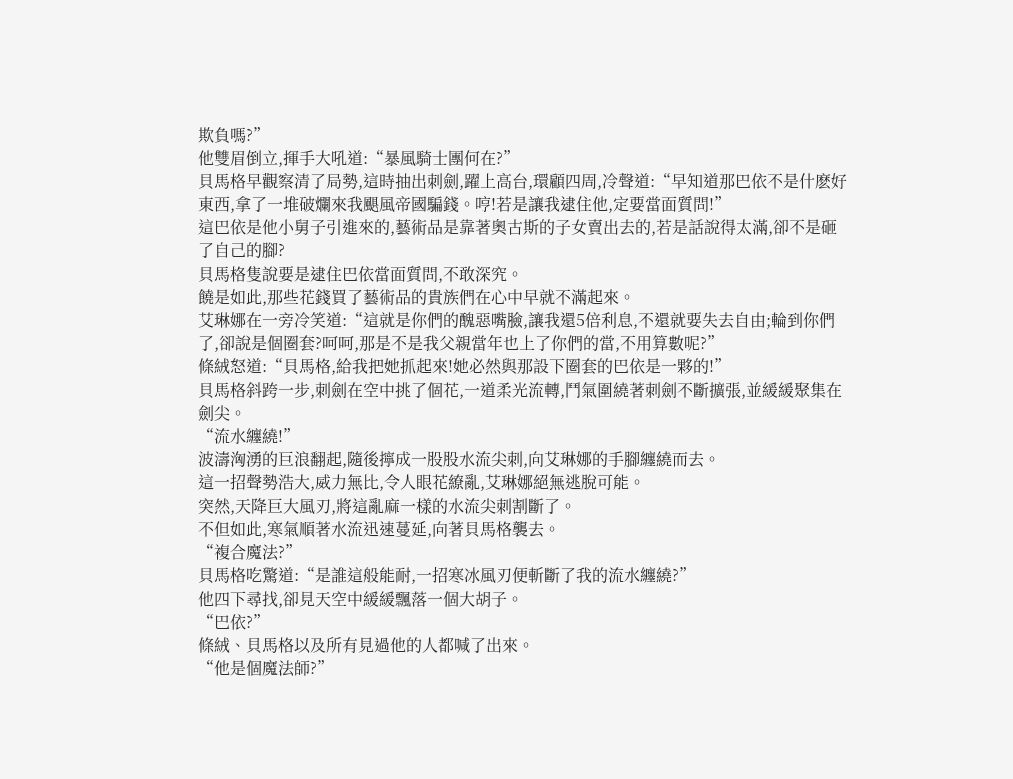欺負嗎?”
他雙眉倒立,揮手大吼道:“暴風騎士團何在?”
貝馬格早觀察清了局勢,這時抽出刺劍,躍上高台,環顧四周,冷聲道:“早知道那巴依不是什麽好東西,拿了一堆破爛來我颶風帝國騙錢。哼!若是讓我逮住他,定要當面質問!”
這巴依是他小舅子引進來的,藝術品是靠著奧古斯的子女賣出去的,若是話說得太滿,卻不是砸了自己的腳?
貝馬格隻說要是逮住巴依當面質問,不敢深究。
饒是如此,那些花錢買了藝術品的貴族們在心中早就不滿起來。
艾琳娜在一旁冷笑道:“這就是你們的醜惡嘴臉,讓我還5倍利息,不還就要失去自由;輪到你們了,卻說是個圈套?呵呵,那是不是我父親當年也上了你們的當,不用算數呢?”
條絨怒道:“貝馬格,給我把她抓起來!她必然與那設下圈套的巴依是一夥的!”
貝馬格斜跨一步,刺劍在空中挑了個花,一道柔光流轉,鬥氣圍繞著刺劍不斷擴張,並緩緩聚集在劍尖。
“流水纏繞!”
波濤洶湧的巨浪翻起,隨後擰成一股股水流尖刺,向艾琳娜的手腳纏繞而去。
這一招聲勢浩大,威力無比,令人眼花繚亂,艾琳娜絕無逃脫可能。
突然,天降巨大風刃,將這亂麻一樣的水流尖刺割斷了。
不但如此,寒氣順著水流迅速蔓延,向著貝馬格襲去。
“複合魔法?”
貝馬格吃驚道:“是誰這般能耐,一招寒冰風刃便斬斷了我的流水纏繞?”
他四下尋找,卻見天空中緩緩飄落一個大胡子。
“巴依?”
條絨、貝馬格以及所有見過他的人都喊了出來。
“他是個魔法師?”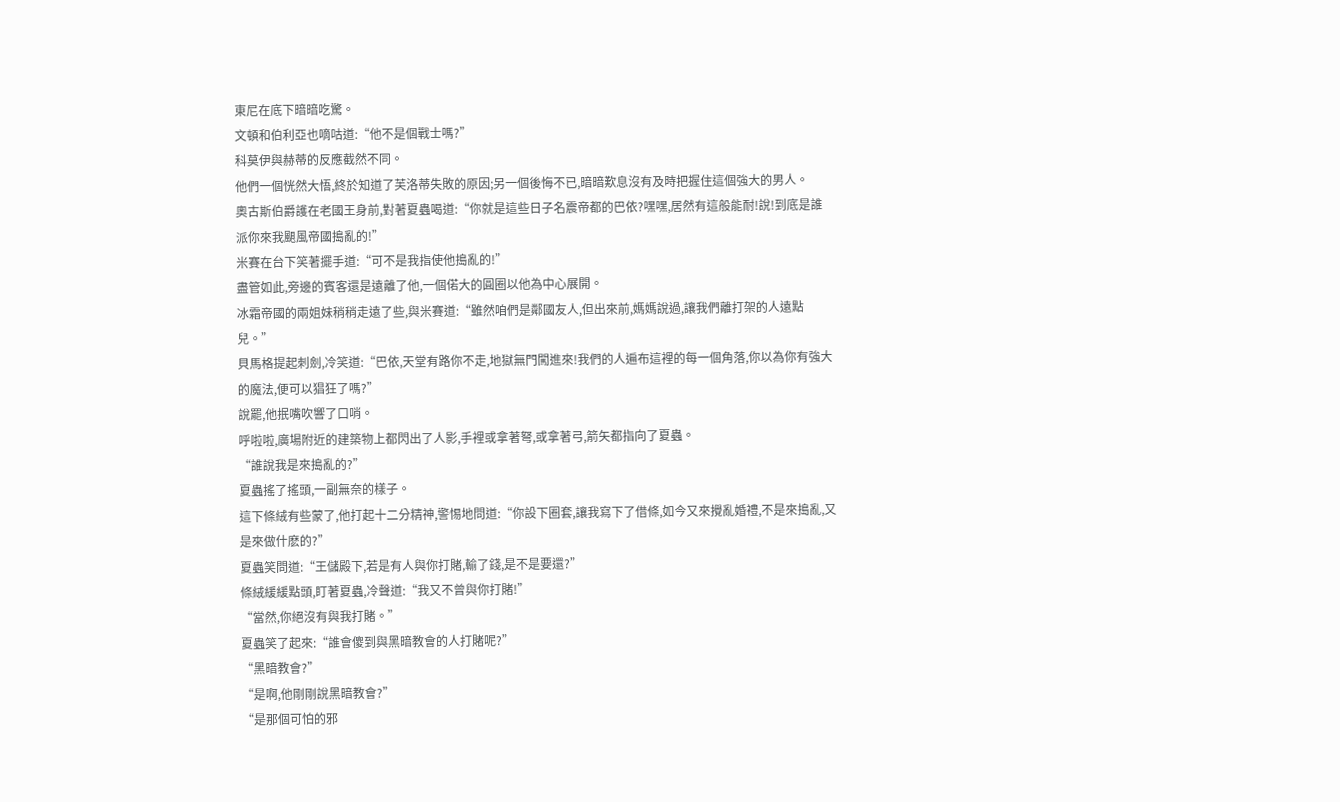東尼在底下暗暗吃驚。
文頓和伯利亞也嘀咕道:“他不是個戰士嗎?”
科莫伊與赫蒂的反應截然不同。
他們一個恍然大悟,終於知道了芙洛蒂失敗的原因;另一個後悔不已,暗暗歎息沒有及時把握住這個強大的男人。
奧古斯伯爵護在老國王身前,對著夏蟲喝道:“你就是這些日子名震帝都的巴依?嘿嘿,居然有這般能耐!說!到底是誰派你來我颶風帝國搗亂的!”
米賽在台下笑著擺手道:“可不是我指使他搗亂的!”
盡管如此,旁邊的賓客還是遠離了他,一個偌大的圓圈以他為中心展開。
冰霜帝國的兩姐妹稍稍走遠了些,與米賽道:“雖然咱們是鄰國友人,但出來前,媽媽說過,讓我們離打架的人遠點兒。”
貝馬格提起刺劍,冷笑道:“巴依,天堂有路你不走,地獄無門闖進來!我們的人遍布這裡的每一個角落,你以為你有強大的魔法,便可以猖狂了嗎?”
說罷,他抿嘴吹響了口哨。
呼啦啦,廣場附近的建築物上都閃出了人影,手裡或拿著弩,或拿著弓,箭矢都指向了夏蟲。
“誰說我是來搗亂的?”
夏蟲搖了搖頭,一副無奈的樣子。
這下條絨有些蒙了,他打起十二分精神,警惕地問道:“你設下圈套,讓我寫下了借條,如今又來攪亂婚禮,不是來搗亂,又是來做什麽的?”
夏蟲笑問道:“王儲殿下,若是有人與你打賭,輸了錢,是不是要還?”
條絨緩緩點頭,盯著夏蟲,冷聲道:“我又不曾與你打賭!”
“當然,你絕沒有與我打賭。”
夏蟲笑了起來:“誰會傻到與黑暗教會的人打賭呢?”
“黑暗教會?”
“是啊,他剛剛說黑暗教會?”
“是那個可怕的邪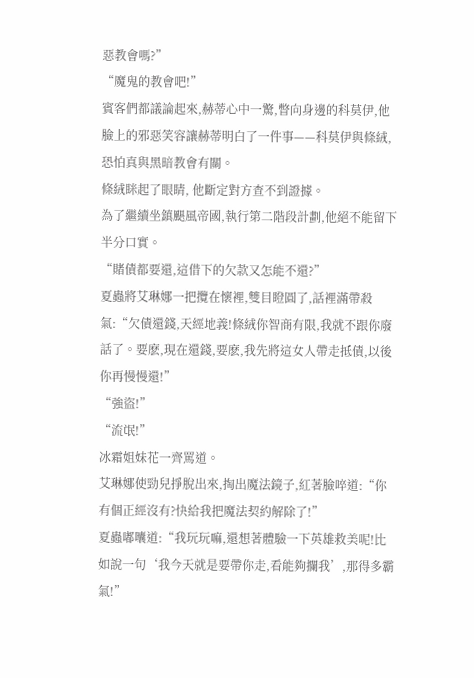惡教會嗎?”
“魔鬼的教會吧!”
賓客們都議論起來,赫蒂心中一驚,瞥向身邊的科莫伊,他臉上的邪惡笑容讓赫蒂明白了一件事——科莫伊與條絨,恐怕真與黑暗教會有關。
條絨眯起了眼睛, 他斷定對方查不到證據。
為了繼續坐鎮颶風帝國,執行第二階段計劃,他絕不能留下半分口實。
“賭債都要還,這借下的欠款又怎能不還?”
夏蟲將艾琳娜一把攬在懷裡,雙目瞪圓了,話裡滿帶殺氣:“欠債還錢,天經地義!條絨你智商有限,我就不跟你廢話了。要麽,現在還錢,要麽,我先將這女人帶走抵債,以後你再慢慢還!”
“強盜!”
“流氓!”
冰霜姐妹花一齊罵道。
艾琳娜使勁兒掙脫出來,掏出魔法鏡子,紅著臉啐道:“你有個正經沒有?快給我把魔法契約解除了!”
夏蟲嘟囔道:“我玩玩嘛,還想著體驗一下英雄救美呢!比如說一句‘我今天就是要帶你走,看能夠攔我’,那得多霸氣!”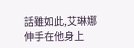話雖如此,艾琳娜伸手在他身上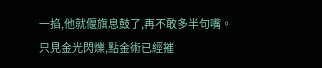一掐,他就偃旗息鼓了,再不敢多半句嘴。
只見金光閃爍,點金術已經摧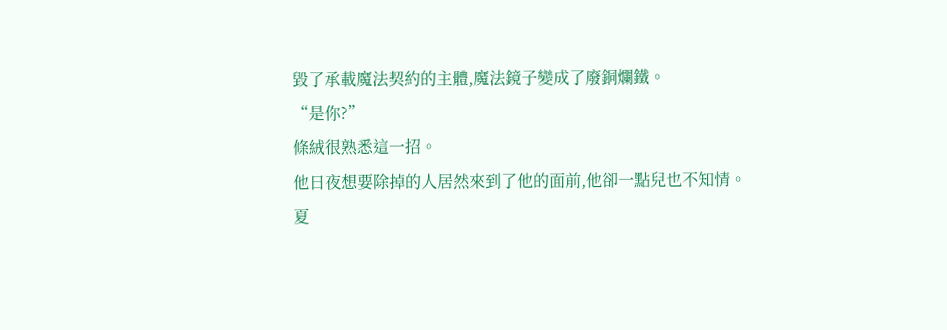毀了承載魔法契約的主體,魔法鏡子變成了廢銅爛鐵。
“是你?”
條絨很熟悉這一招。
他日夜想要除掉的人居然來到了他的面前,他卻一點兒也不知情。
夏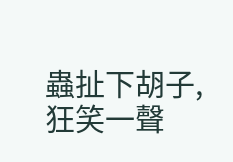蟲扯下胡子,狂笑一聲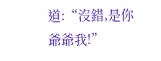道:“沒錯,是你爺爺我!”